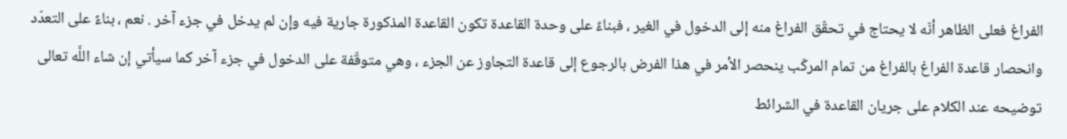الفراغ فعلى الظاهر أنّه لا يحتاج في تحقّق الفراغ منه إلى الدخول في الغير ، فبناءً على وحدة القاعدة تكون القاعدة المذكورة جارية فيه وإن لم يدخل في جزء آخر . نعم ، بناءً على التعدّد وانحصار قاعدة الفراغ بالفراغ من تمام المركّب ينحصر الأمر في هذا الفرض بالرجوع إلى قاعدة التجاوز عن الجزء ، وهي متوقّفة على الدخول في جزء آخر كما سيأتي إن شاء اللَّه تعالى توضيحه عند الكلام على جريان القاعدة في الشرائط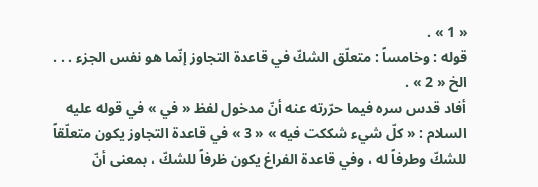« 1 » .
قوله : وخامساً : متعلّق الشكّ في قاعدة التجاوز إنّما هو نفس الجزء . . . الخ « 2 » .
أفاد قدس سره فيما حرّرته عنه أنّ مدخول لفظ « في » في قوله عليه السلام : « كلّ شيء شككت فيه » « 3 » في قاعدة التجاوز يكون متعلّقاً للشكّ وطرفاً له ، وفي قاعدة الفراغ يكون ظرفاً للشكّ ، بمعنى أنّ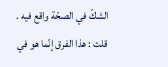الشكّ في الصحّة واقع فيه .
قلت : هذا الفرق إنّما هو في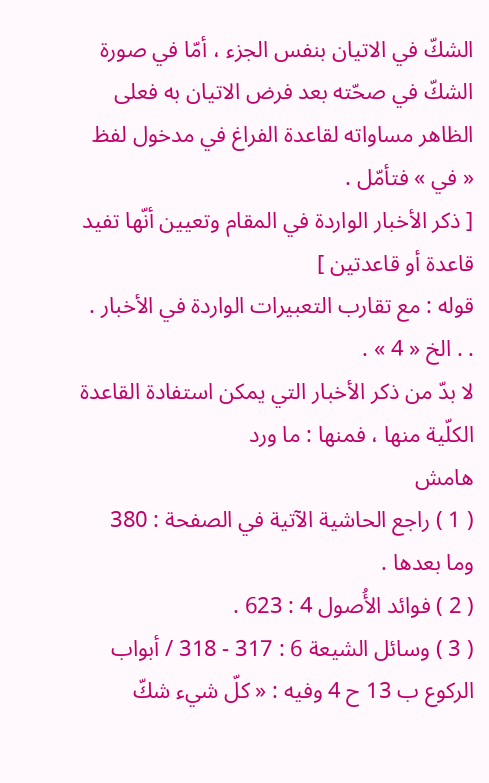الشكّ في الاتيان بنفس الجزء ، أمّا في صورة الشكّ في صحّته بعد فرض الاتيان به فعلى الظاهر مساواته لقاعدة الفراغ في مدخول لفظ « في » فتأمّل .
[ ذكر الأخبار الواردة في المقام وتعيين أنّها تفيد قاعدة أو قاعدتين ]
قوله : مع تقارب التعبيرات الواردة في الأخبار . . . الخ « 4 » .
لا بدّ من ذكر الأخبار التي يمكن استفادة القاعدة الكلّية منها ، فمنها : ما ورد
هامش
( 1 ) راجع الحاشية الآتية في الصفحة : 380 وما بعدها .
( 2 ) فوائد الأُصول 4 : 623 .
( 3 ) وسائل الشيعة 6 : 317 - 318 / أبواب الركوع ب 13 ح 4 وفيه : « كلّ شيء شكّ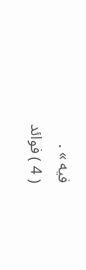فيه » .
( 4 ) فوائد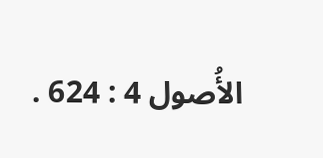الأُصول 4 : 624 .